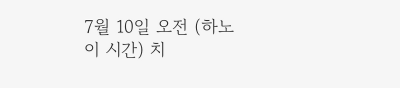7월 10일 오전 (하노이 시간) 치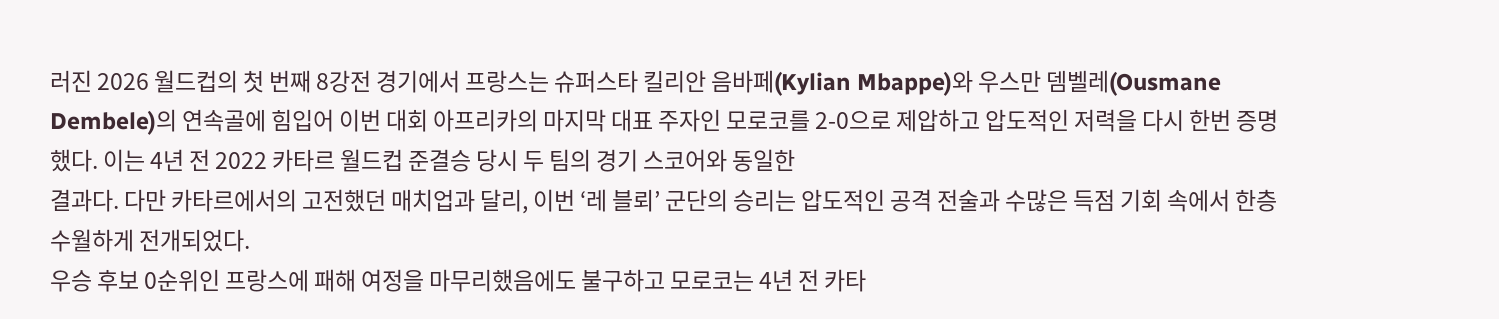러진 2026 월드컵의 첫 번째 8강전 경기에서 프랑스는 슈퍼스타 킬리안 음바페(Kylian Mbappe)와 우스만 뎀벨레(Ousmane Dembele)의 연속골에 힘입어 이번 대회 아프리카의 마지막 대표 주자인 모로코를 2-0으로 제압하고 압도적인 저력을 다시 한번 증명했다. 이는 4년 전 2022 카타르 월드컵 준결승 당시 두 팀의 경기 스코어와 동일한
결과다. 다만 카타르에서의 고전했던 매치업과 달리, 이번 ‘레 블뢰’ 군단의 승리는 압도적인 공격 전술과 수많은 득점 기회 속에서 한층 수월하게 전개되었다.
우승 후보 0순위인 프랑스에 패해 여정을 마무리했음에도 불구하고 모로코는 4년 전 카타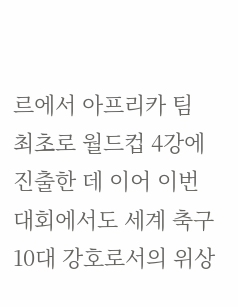르에서 아프리카 팀 최초로 월드컵 4강에 진출한 데 이어 이번 대회에서도 세계 축구 10대 강호로서의 위상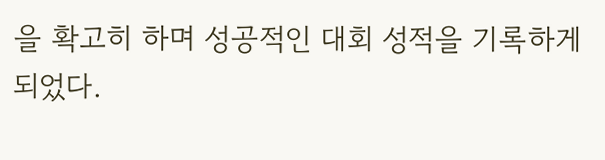을 확고히 하며 성공적인 대회 성적을 기록하게 되었다.